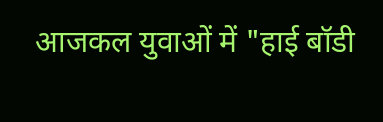आजकल युवाओं में "हाई बॉडी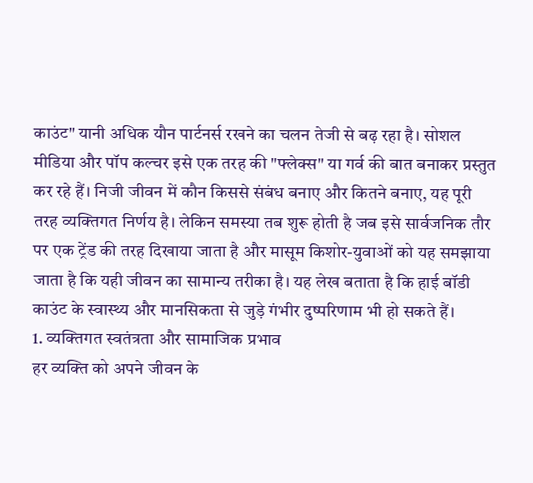काउंट" यानी अधिक यौन पार्टनर्स रखने का चलन तेजी से बढ़ रहा है। सोशल मीडिया और पॉप कल्चर इसे एक तरह की "फ्लेक्स" या गर्व की बात बनाकर प्रस्तुत कर रहे हैं। निजी जीवन में कौन किससे संबंध बनाए और कितने बनाए, यह पूरी तरह व्यक्तिगत निर्णय है। लेकिन समस्या तब शुरू होती है जब इसे सार्वजनिक तौर पर एक ट्रेंड की तरह दिखाया जाता है और मासूम किशोर-युवाओं को यह समझाया जाता है कि यही जीवन का सामान्य तरीका है। यह लेख बताता है कि हाई बॉडी काउंट के स्वास्थ्य और मानसिकता से जुड़े गंभीर दुष्परिणाम भी हो सकते हैं।
1. व्यक्तिगत स्वतंत्रता और सामाजिक प्रभाव
हर व्यक्ति को अपने जीवन के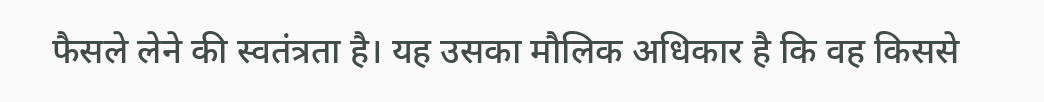फैसले लेने की स्वतंत्रता है। यह उसका मौलिक अधिकार है कि वह किससे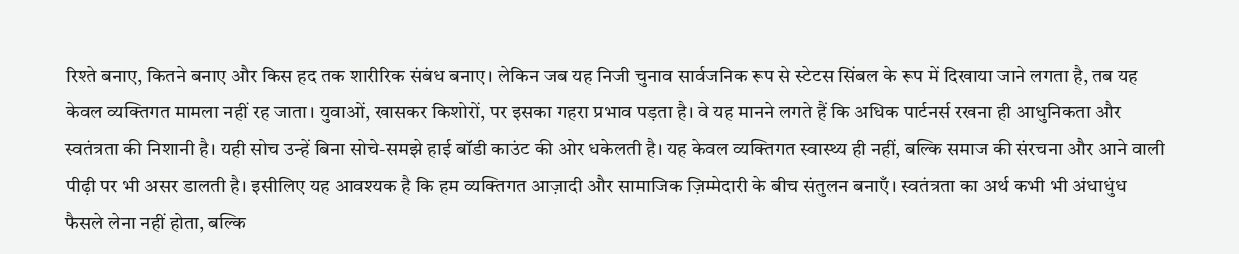रिश्ते बनाए, कितने बनाए और किस हद तक शारीरिक संबंध बनाए। लेकिन जब यह निजी चुनाव सार्वजनिक रूप से स्टेटस सिंबल के रूप में दिखाया जाने लगता है, तब यह केवल व्यक्तिगत मामला नहीं रह जाता। युवाओं, खासकर किशोरों, पर इसका गहरा प्रभाव पड़ता है। वे यह मानने लगते हैं कि अधिक पार्टनर्स रखना ही आधुनिकता और स्वतंत्रता की निशानी है। यही सोच उन्हें बिना सोचे-समझे हाई बॉडी काउंट की ओर धकेलती है। यह केवल व्यक्तिगत स्वास्थ्य ही नहीं, बल्कि समाज की संरचना और आने वाली पीढ़ी पर भी असर डालती है। इसीलिए यह आवश्यक है कि हम व्यक्तिगत आज़ादी और सामाजिक ज़िम्मेदारी के बीच संतुलन बनाएँ। स्वतंत्रता का अर्थ कभी भी अंधाधुंध फैसले लेना नहीं होता, बल्कि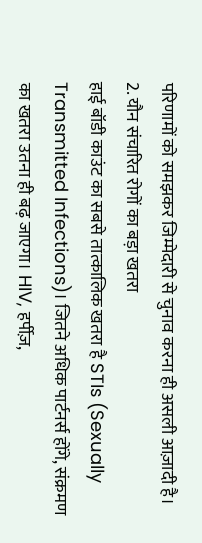परिणामों को समझकर जिम्मेदारी से चुनाव करना ही असली आज़ादी है।
2. यौन संचारित रोगों का बड़ा खतरा
हाई बॉडी काउंट का सबसे तात्कालिक खतरा है STIs (Sexually Transmitted Infections)। जितने अधिक पार्टनर्स होंगे, संक्रमण का खतरा उतना ही बढ़ जाएगा। HIV, हर्पीज़,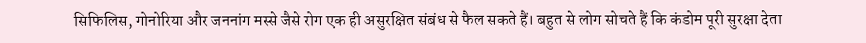सिफिलिस, गोनोरिया और जननांग मस्से जैसे रोग एक ही असुरक्षित संबंध से फैल सकते हैं। बहुत से लोग सोचते हैं कि कंडोम पूरी सुरक्षा देता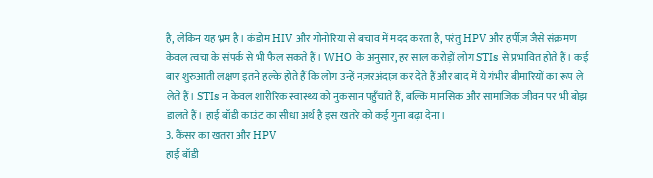है, लेकिन यह भ्रम है। कंडोम HIV और गोनोरिया से बचाव में मदद करता है, परंतु HPV और हर्पीज़ जैसे संक्रमण केवल त्वचा के संपर्क से भी फैल सकते हैं। WHO के अनुसार, हर साल करोड़ों लोग STIs से प्रभावित होते हैं। कई बार शुरुआती लक्षण इतने हल्के होते हैं कि लोग उन्हें नज़रअंदाज़ कर देते हैं और बाद में ये गंभीर बीमारियों का रूप ले लेते हैं। STIs न केवल शारीरिक स्वास्थ्य को नुकसान पहुँचाते हैं, बल्कि मानसिक और सामाजिक जीवन पर भी बोझ डालते हैं। हाई बॉडी काउंट का सीधा अर्थ है इस खतरे को कई गुना बढ़ा देना।
3. कैंसर का खतरा और HPV
हाई बॉडी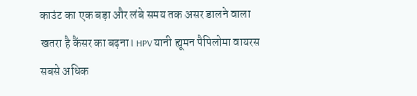काउंट का एक बड़ा और लंबे समय तक असर डालने वाला खतरा है कैंसर का बढ़ना। HPV यानी ह्यूमन पैपिलोमा वायरस सबसे अधिक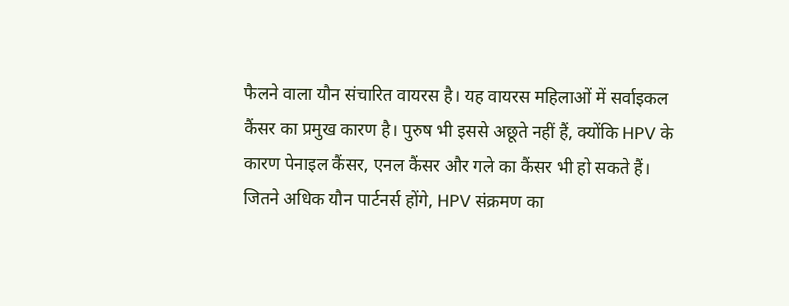फैलने वाला यौन संचारित वायरस है। यह वायरस महिलाओं में सर्वाइकल कैंसर का प्रमुख कारण है। पुरुष भी इससे अछूते नहीं हैं, क्योंकि HPV के कारण पेनाइल कैंसर, एनल कैंसर और गले का कैंसर भी हो सकते हैं। जितने अधिक यौन पार्टनर्स होंगे, HPV संक्रमण का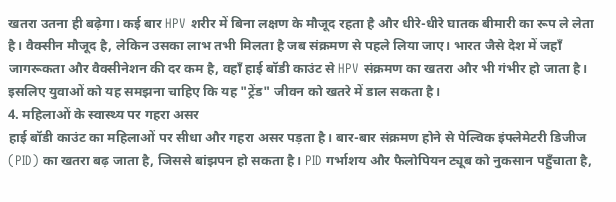खतरा उतना ही बढ़ेगा। कई बार HPV शरीर में बिना लक्षण के मौजूद रहता है और धीरे-धीरे घातक बीमारी का रूप ले लेता है। वैक्सीन मौजूद है, लेकिन उसका लाभ तभी मिलता है जब संक्रमण से पहले लिया जाए। भारत जैसे देश में जहाँ जागरूकता और वैक्सीनेशन की दर कम है, वहाँ हाई बॉडी काउंट से HPV संक्रमण का खतरा और भी गंभीर हो जाता है। इसलिए युवाओं को यह समझना चाहिए कि यह "ट्रेंड" जीवन को खतरे में डाल सकता है।
4. महिलाओं के स्वास्थ्य पर गहरा असर
हाई बॉडी काउंट का महिलाओं पर सीधा और गहरा असर पड़ता है। बार-बार संक्रमण होने से पेल्विक इंफ्लेमेटरी डिजीज (PID) का खतरा बढ़ जाता है, जिससे बांझपन हो सकता है। PID गर्भाशय और फैलोपियन ट्यूब को नुकसान पहुँचाता है,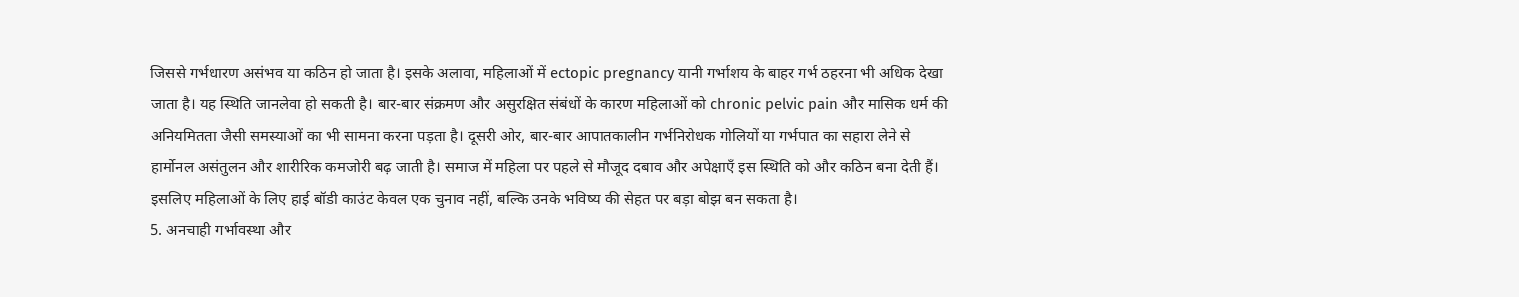जिससे गर्भधारण असंभव या कठिन हो जाता है। इसके अलावा, महिलाओं में ectopic pregnancy यानी गर्भाशय के बाहर गर्भ ठहरना भी अधिक देखा जाता है। यह स्थिति जानलेवा हो सकती है। बार-बार संक्रमण और असुरक्षित संबंधों के कारण महिलाओं को chronic pelvic pain और मासिक धर्म की अनियमितता जैसी समस्याओं का भी सामना करना पड़ता है। दूसरी ओर, बार-बार आपातकालीन गर्भनिरोधक गोलियों या गर्भपात का सहारा लेने से हार्मोनल असंतुलन और शारीरिक कमजोरी बढ़ जाती है। समाज में महिला पर पहले से मौजूद दबाव और अपेक्षाएँ इस स्थिति को और कठिन बना देती हैं। इसलिए महिलाओं के लिए हाई बॉडी काउंट केवल एक चुनाव नहीं, बल्कि उनके भविष्य की सेहत पर बड़ा बोझ बन सकता है।
5. अनचाही गर्भावस्था और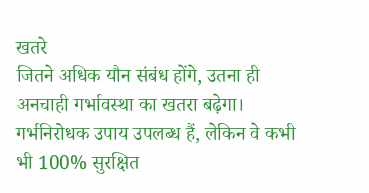खतरे
जितने अधिक यौन संबंध होंगे, उतना ही अनचाही गर्भावस्था का खतरा बढ़ेगा। गर्भनिरोधक उपाय उपलब्ध हैं, लेकिन वे कभी भी 100% सुरक्षित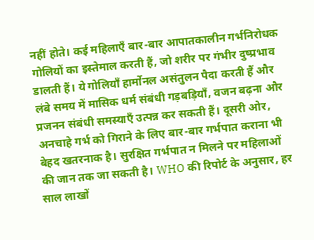नहीं होते। कई महिलाएँ बार-बार आपातकालीन गर्भनिरोधक गोलियों का इस्तेमाल करती हैं, जो शरीर पर गंभीर दुष्प्रभाव डालती हैं। ये गोलियाँ हार्मोनल असंतुलन पैदा करती हैं और लंबे समय में मासिक धर्म संबंधी गड़बड़ियाँ, वजन बढ़ना और प्रजनन संबंधी समस्याएँ उत्पन्न कर सकती हैं। दूसरी ओर, अनचाहे गर्भ को गिराने के लिए बार-बार गर्भपात कराना भी बेहद खतरनाक है। सुरक्षित गर्भपात न मिलने पर महिलाओं की जान तक जा सकती है। WHO की रिपोर्ट के अनुसार, हर साल लाखों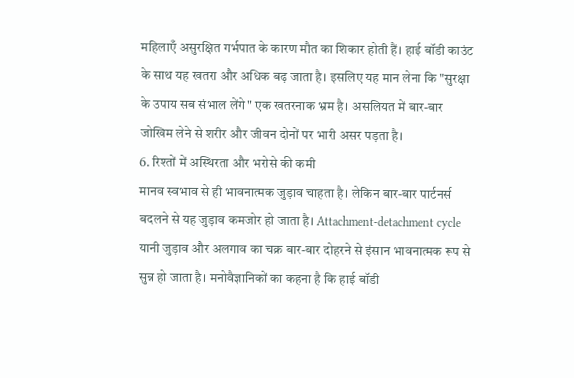महिलाएँ असुरक्षित गर्भपात के कारण मौत का शिकार होती हैं। हाई बॉडी काउंट के साथ यह खतरा और अधिक बढ़ जाता है। इसलिए यह मान लेना कि "सुरक्षा के उपाय सब संभाल लेंगे" एक खतरनाक भ्रम है। असलियत में बार-बार जोखिम लेने से शरीर और जीवन दोनों पर भारी असर पड़ता है।
6. रिश्तों में अस्थिरता और भरोसे की कमी
मानव स्वभाव से ही भावनात्मक जुड़ाव चाहता है। लेकिन बार-बार पार्टनर्स बदलने से यह जुड़ाव कमजोर हो जाता है। Attachment-detachment cycle यानी जुड़ाव और अलगाव का चक्र बार-बार दोहरने से इंसान भावनात्मक रूप से सुन्न हो जाता है। मनोवैज्ञानिकों का कहना है कि हाई बॉडी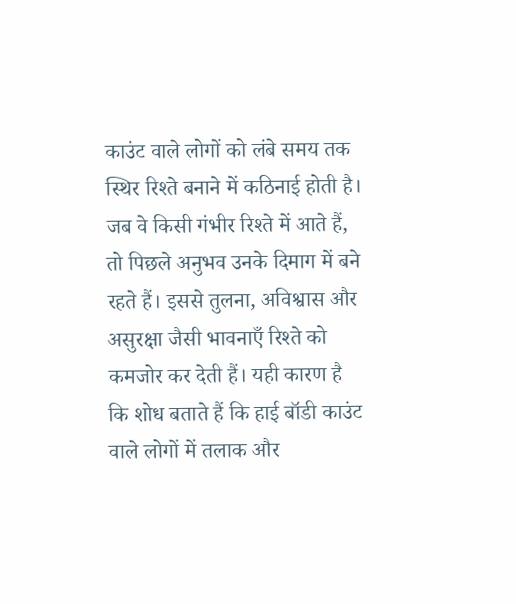काउंट वाले लोगों को लंबे समय तक स्थिर रिश्ते बनाने में कठिनाई होती है। जब वे किसी गंभीर रिश्ते में आते हैं, तो पिछले अनुभव उनके दिमाग में बने रहते हैं। इससे तुलना, अविश्वास और असुरक्षा जैसी भावनाएँ रिश्ते को कमजोर कर देती हैं। यही कारण है कि शोध बताते हैं कि हाई बॉडी काउंट वाले लोगों में तलाक और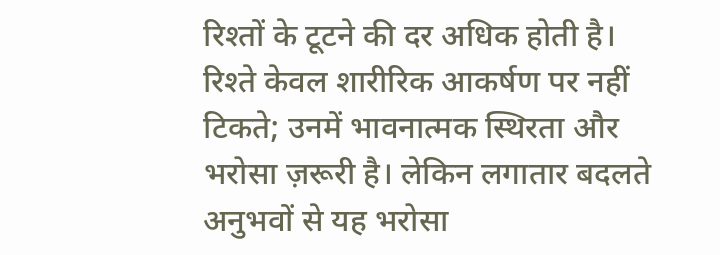रिश्तों के टूटने की दर अधिक होती है। रिश्ते केवल शारीरिक आकर्षण पर नहीं टिकते; उनमें भावनात्मक स्थिरता और भरोसा ज़रूरी है। लेकिन लगातार बदलते अनुभवों से यह भरोसा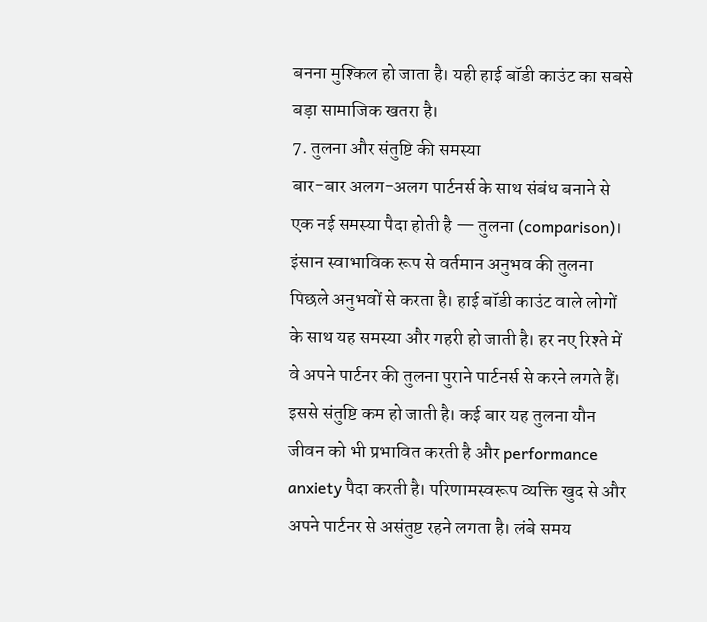बनना मुश्किल हो जाता है। यही हाई बॉडी काउंट का सबसे बड़ा सामाजिक खतरा है।
7. तुलना और संतुष्टि की समस्या
बार-बार अलग-अलग पार्टनर्स के साथ संबंध बनाने से एक नई समस्या पैदा होती है — तुलना (comparison)। इंसान स्वाभाविक रूप से वर्तमान अनुभव की तुलना पिछले अनुभवों से करता है। हाई बॉडी काउंट वाले लोगों के साथ यह समस्या और गहरी हो जाती है। हर नए रिश्ते में वे अपने पार्टनर की तुलना पुराने पार्टनर्स से करने लगते हैं। इससे संतुष्टि कम हो जाती है। कई बार यह तुलना यौन जीवन को भी प्रभावित करती है और performance anxiety पैदा करती है। परिणामस्वरूप व्यक्ति खुद से और अपने पार्टनर से असंतुष्ट रहने लगता है। लंबे समय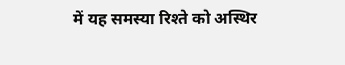में यह समस्या रिश्ते को अस्थिर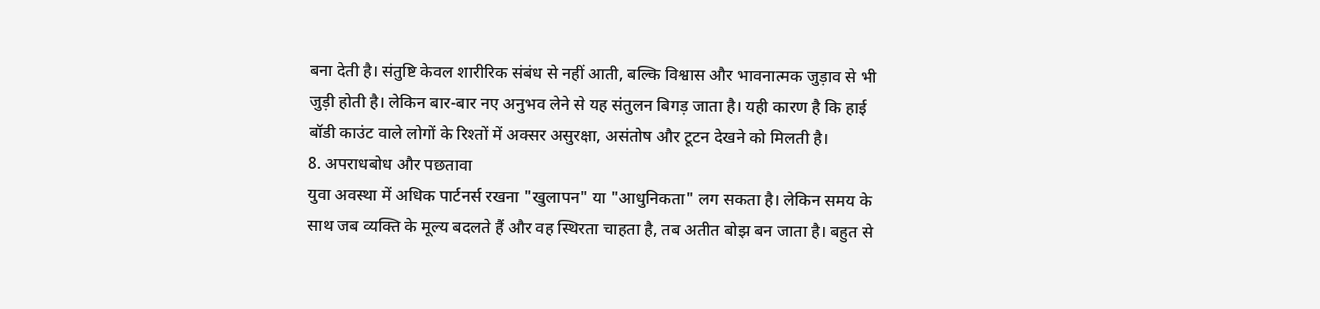बना देती है। संतुष्टि केवल शारीरिक संबंध से नहीं आती, बल्कि विश्वास और भावनात्मक जुड़ाव से भी जुड़ी होती है। लेकिन बार-बार नए अनुभव लेने से यह संतुलन बिगड़ जाता है। यही कारण है कि हाई बॉडी काउंट वाले लोगों के रिश्तों में अक्सर असुरक्षा, असंतोष और टूटन देखने को मिलती है।
8. अपराधबोध और पछतावा
युवा अवस्था में अधिक पार्टनर्स रखना "खुलापन" या "आधुनिकता" लग सकता है। लेकिन समय के साथ जब व्यक्ति के मूल्य बदलते हैं और वह स्थिरता चाहता है, तब अतीत बोझ बन जाता है। बहुत से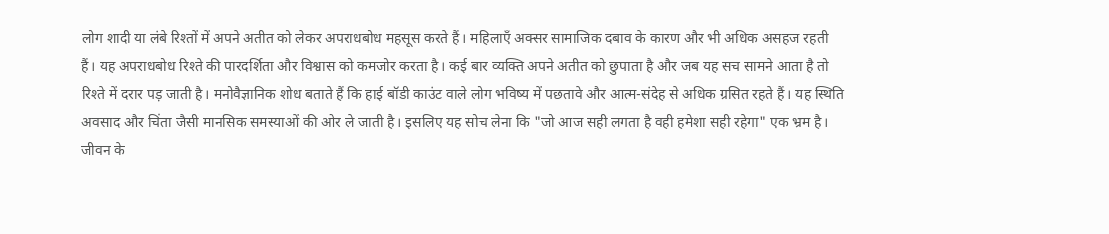लोग शादी या लंबे रिश्तों में अपने अतीत को लेकर अपराधबोध महसूस करते हैं। महिलाएँ अक्सर सामाजिक दबाव के कारण और भी अधिक असहज रहती हैं। यह अपराधबोध रिश्ते की पारदर्शिता और विश्वास को कमजोर करता है। कई बार व्यक्ति अपने अतीत को छुपाता है और जब यह सच सामने आता है तो रिश्ते में दरार पड़ जाती है। मनोवैज्ञानिक शोध बताते हैं कि हाई बॉडी काउंट वाले लोग भविष्य में पछतावे और आत्म-संदेह से अधिक ग्रसित रहते हैं। यह स्थिति अवसाद और चिंता जैसी मानसिक समस्याओं की ओर ले जाती है। इसलिए यह सोच लेना कि "जो आज सही लगता है वही हमेशा सही रहेगा" एक भ्रम है। जीवन के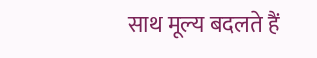साथ मूल्य बदलते हैं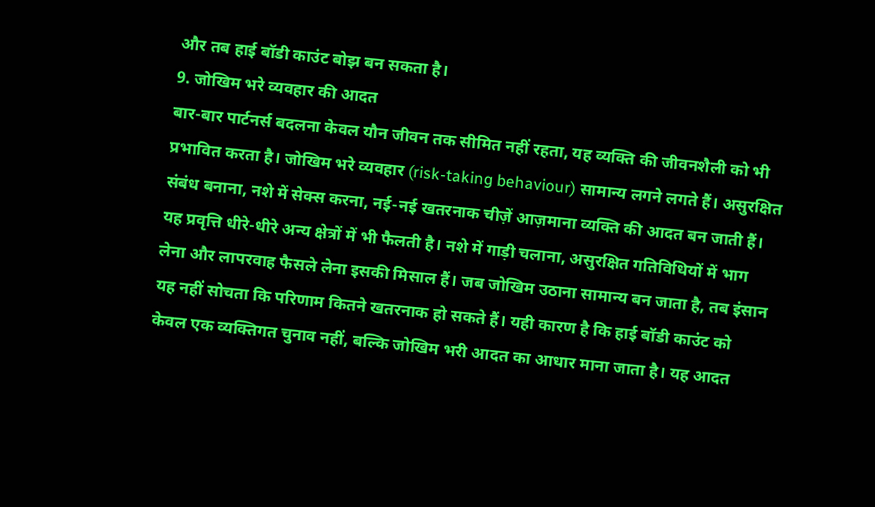और तब हाई बॉडी काउंट बोझ बन सकता है।
9. जोखिम भरे व्यवहार की आदत
बार-बार पार्टनर्स बदलना केवल यौन जीवन तक सीमित नहीं रहता, यह व्यक्ति की जीवनशैली को भी प्रभावित करता है। जोखिम भरे व्यवहार (risk-taking behaviour) सामान्य लगने लगते हैं। असुरक्षित संबंध बनाना, नशे में सेक्स करना, नई-नई खतरनाक चीज़ें आज़माना व्यक्ति की आदत बन जाती हैं। यह प्रवृत्ति धीरे-धीरे अन्य क्षेत्रों में भी फैलती है। नशे में गाड़ी चलाना, असुरक्षित गतिविधियों में भाग लेना और लापरवाह फैसले लेना इसकी मिसाल हैं। जब जोखिम उठाना सामान्य बन जाता है, तब इंसान यह नहीं सोचता कि परिणाम कितने खतरनाक हो सकते हैं। यही कारण है कि हाई बॉडी काउंट को केवल एक व्यक्तिगत चुनाव नहीं, बल्कि जोखिम भरी आदत का आधार माना जाता है। यह आदत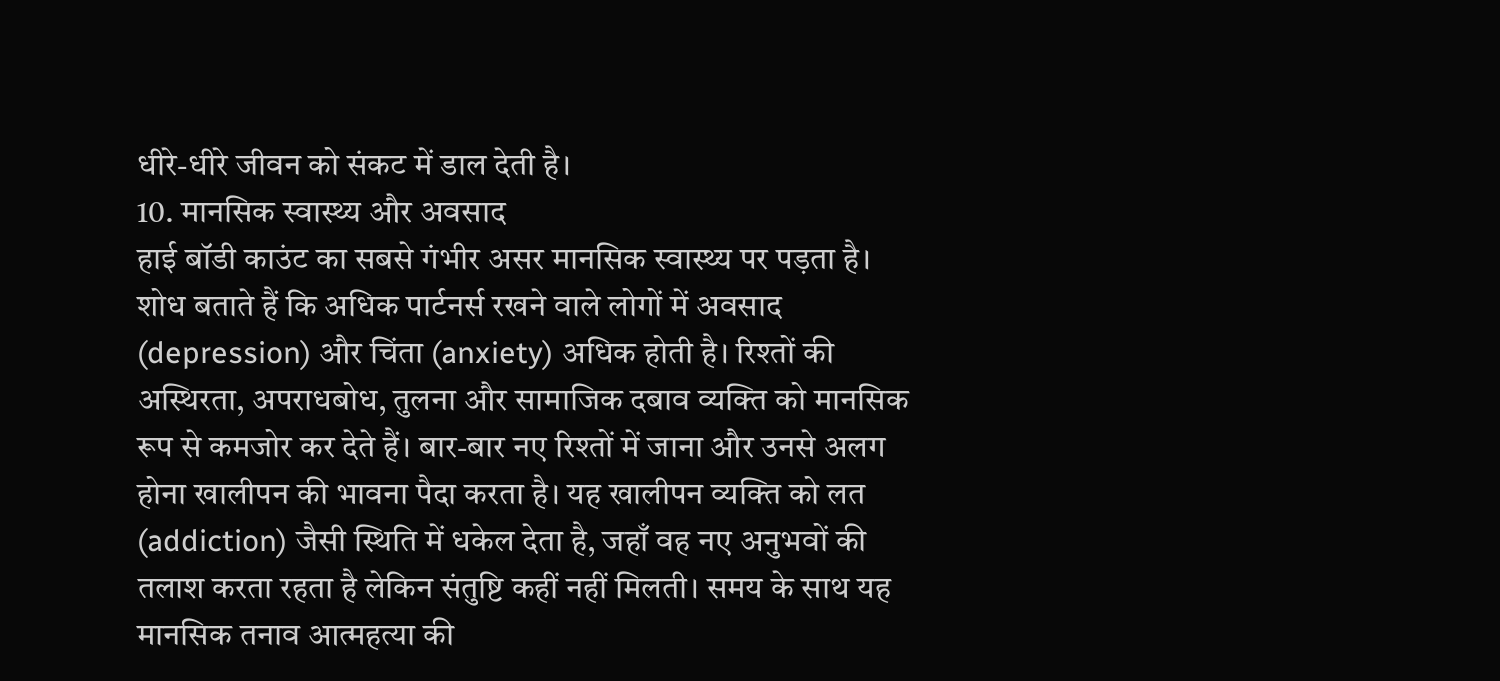धीरे-धीरे जीवन को संकट में डाल देती है।
10. मानसिक स्वास्थ्य और अवसाद
हाई बॉडी काउंट का सबसे गंभीर असर मानसिक स्वास्थ्य पर पड़ता है। शोध बताते हैं कि अधिक पार्टनर्स रखने वाले लोगों में अवसाद (depression) और चिंता (anxiety) अधिक होती है। रिश्तों की अस्थिरता, अपराधबोध, तुलना और सामाजिक दबाव व्यक्ति को मानसिक रूप से कमजोर कर देते हैं। बार-बार नए रिश्तों में जाना और उनसे अलग होना खालीपन की भावना पैदा करता है। यह खालीपन व्यक्ति को लत (addiction) जैसी स्थिति में धकेल देता है, जहाँ वह नए अनुभवों की तलाश करता रहता है लेकिन संतुष्टि कहीं नहीं मिलती। समय के साथ यह मानसिक तनाव आत्महत्या की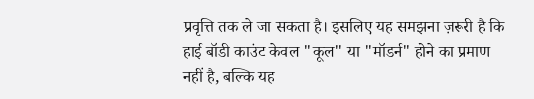प्रवृत्ति तक ले जा सकता है। इसलिए यह समझना ज़रूरी है कि हाई बॉडी काउंट केवल "कूल" या "मॉडर्न" होने का प्रमाण नहीं है, बल्कि यह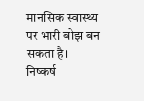मानसिक स्वास्थ्य पर भारी बोझ बन सकता है।
निष्कर्ष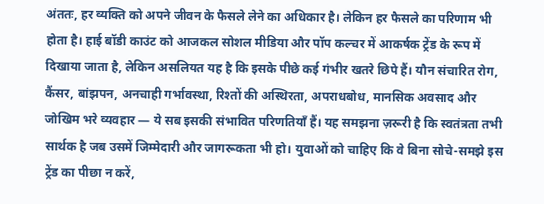अंततः, हर व्यक्ति को अपने जीवन के फैसले लेने का अधिकार है। लेकिन हर फैसले का परिणाम भी होता है। हाई बॉडी काउंट को आजकल सोशल मीडिया और पॉप कल्चर में आकर्षक ट्रेंड के रूप में दिखाया जाता है, लेकिन असलियत यह है कि इसके पीछे कई गंभीर खतरे छिपे हैं। यौन संचारित रोग, कैंसर, बांझपन, अनचाही गर्भावस्था, रिश्तों की अस्थिरता, अपराधबोध, मानसिक अवसाद और जोखिम भरे व्यवहार — ये सब इसकी संभावित परिणतियाँ हैं। यह समझना ज़रूरी है कि स्वतंत्रता तभी सार्थक है जब उसमें जिम्मेदारी और जागरूकता भी हो। युवाओं को चाहिए कि वे बिना सोचे-समझे इस ट्रेंड का पीछा न करें,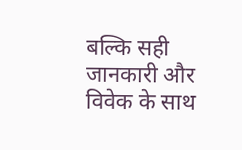बल्कि सही जानकारी और विवेक के साथ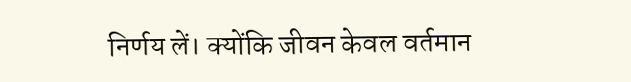निर्णय लें। क्योंकि जीवन केवल वर्तमान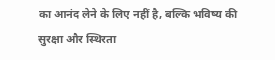का आनंद लेने के लिए नहीं है, बल्कि भविष्य की सुरक्षा और स्थिरता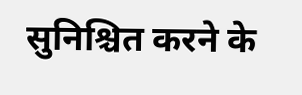सुनिश्चित करने के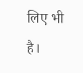लिए भी है।